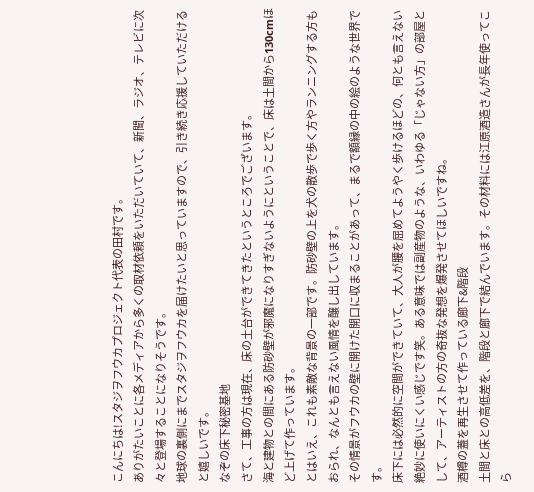こんにちは!スタジヲフウカプロジェクト代表の田村です。
ありがたいことに各メディアから多くの取材依頼をいただいていて、新聞、ラジオ、テレビに次々と登場することになりそうです。
地球の裏側にまでスタジヲフウカを届けたいと思っていますので、引き続き応援していただけると嬉しいです。
なぞの床下秘密基地
さて、工事の方は現在、床の土台ができてきたというところでございます。
海と建物との間にある防砂壁が邪魔になりすぎないようにということで、床は土間から130cmほど上げて作っています。
とはいえ、これも素敵な背景の一部です。防砂壁の上を犬の散歩で歩く方やランニングする方もおられ、なんとも言えない風情を醸し出しています。
その情景がフウカの壁に開けた開口に収まることがあって、まるで額縁の中の絵のような世界です。
床下には必然的に空間ができていて、大人が腰を屈めてようやく歩けるほどの、何とも言えない絶妙に使いにくい感じです笑。ある意味では副産物のような、いわゆる「じゃない方」の部屋として、アーティストの方の奇抜な発想を爆発させてほしいですね。
酒樽の蓋を再生させて作っている廊下&階段
土間と床との高低差を、階段と廊下で結んでいます。その材料には江原酒造さんが長年使ってこら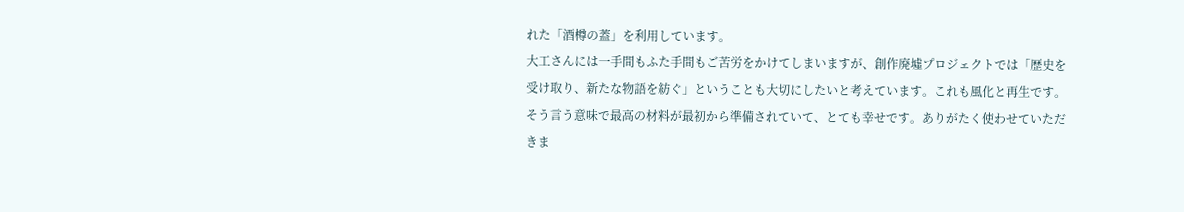れた「酒樽の蓋」を利用しています。
大工さんには一手間もふた手間もご苦労をかけてしまいますが、創作廃墟プロジェクトでは「歴史を受け取り、新たな物語を紡ぐ」ということも大切にしたいと考えています。これも風化と再生です。
そう言う意味で最高の材料が最初から準備されていて、とても幸せです。ありがたく使わせていただきま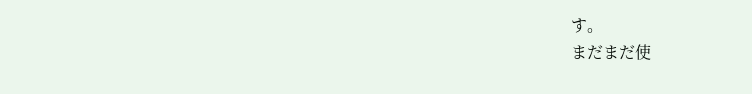す。
まだまだ使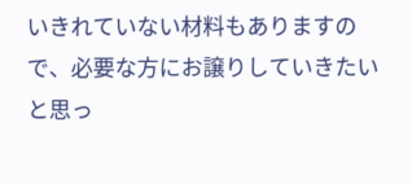いきれていない材料もありますので、必要な方にお譲りしていきたいと思っ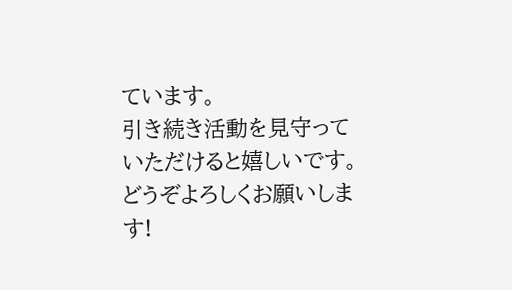ています。
引き続き活動を見守っていただけると嬉しいです。
どうぞよろしくお願いします!